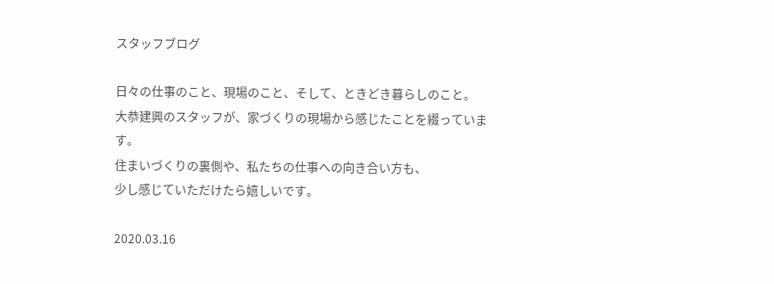スタッフブログ

日々の仕事のこと、現場のこと、そして、ときどき暮らしのこと。
大恭建興のスタッフが、家づくりの現場から感じたことを綴っています。
住まいづくりの裏側や、私たちの仕事への向き合い方も、
少し感じていただけたら嬉しいです。

2020.03.16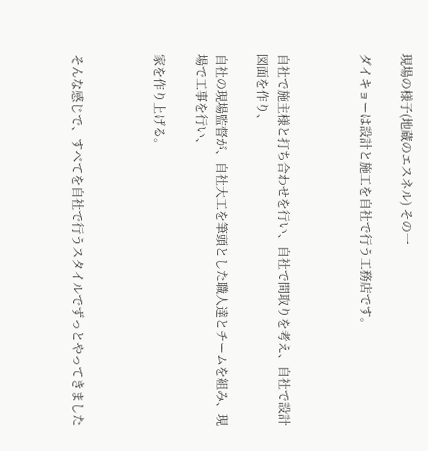現場の様子(地蔵のエスネル) その一

ダイキョーは設計と施工を自社で行う工務店です。



自社で施主様と打ち合わせを行い、自社で間取りを考え、自社で設計図面を作り、

自社の現場監督が、自社大工を筆頭とした職人達とチームを組み、現場で工事を行い、

家を作り上げる。



そんな感じで、すべてを自社で行うスタイルでずっとやってきました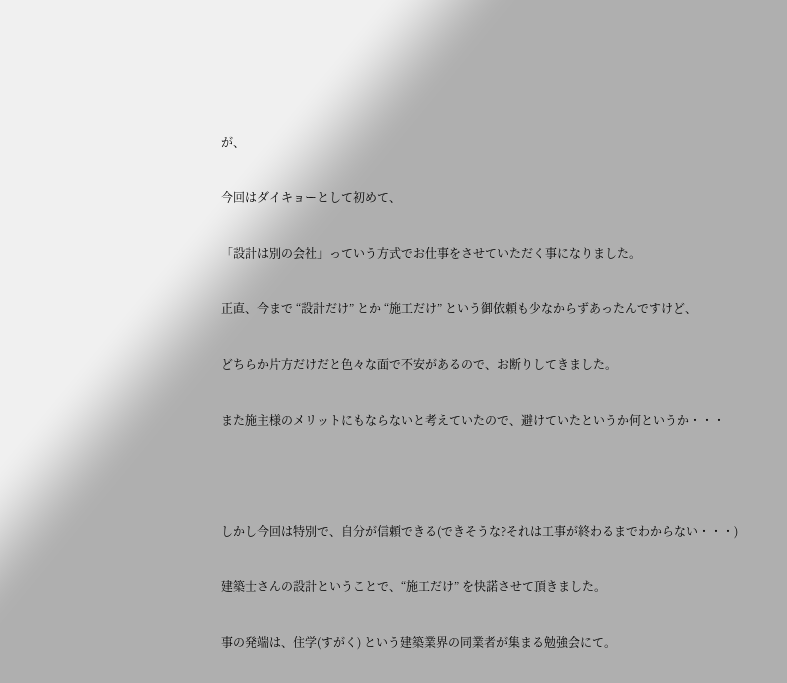が、

今回はダイキョーとして初めて、

「設計は別の会社」っていう方式でお仕事をさせていただく事になりました。

正直、今まで “設計だけ” とか “施工だけ” という御依頼も少なからずあったんですけど、

どちらか片方だけだと色々な面で不安があるので、お断りしてきました。

また施主様のメリットにもならないと考えていたので、避けていたというか何というか・・・



しかし今回は特別で、自分が信頼できる(できそうな?それは工事が終わるまでわからない・・・)

建築士さんの設計ということで、“施工だけ” を快諾させて頂きました。

事の発端は、住学(すがく) という建築業界の同業者が集まる勉強会にて。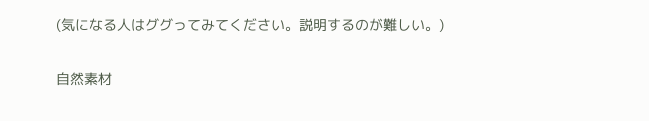(気になる人はググってみてください。説明するのが難しい。)

自然素材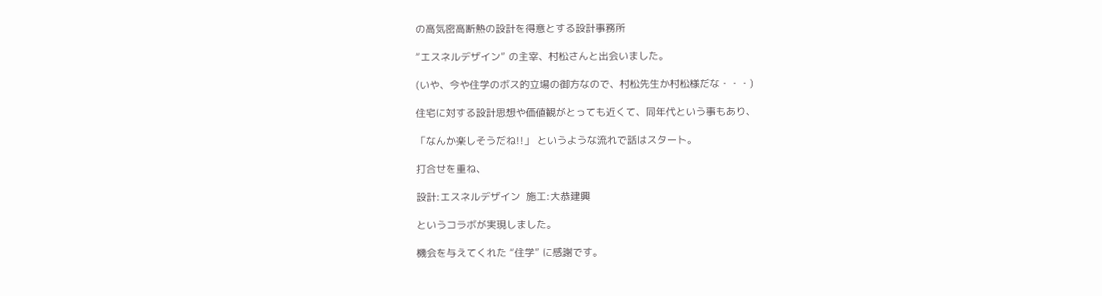の高気密高断熱の設計を得意とする設計事務所

“エスネルデザイン” の主宰、村松さんと出会いました。

(いや、今や住学のボス的立場の御方なので、村松先生か村松様だな・・・)

住宅に対する設計思想や価値観がとっても近くて、同年代という事もあり、

「なんか楽しそうだね!!」 というような流れで話はスタート。

打合せを重ね、

設計:エスネルデザイン  施工:大恭建興

というコラボが実現しました。

機会を与えてくれた “住学” に感謝です。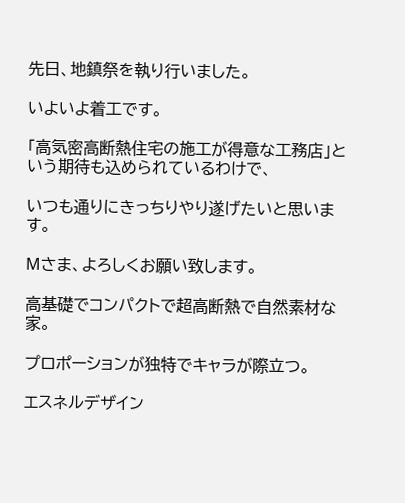先日、地鎮祭を執り行いました。

いよいよ着工です。

「高気密高断熱住宅の施工が得意な工務店」という期待も込められているわけで、

いつも通りにきっちりやり遂げたいと思います。

Mさま、よろしくお願い致します。

高基礎でコンパクトで超高断熱で自然素材な家。

プロポーションが独特でキャラが際立つ。

エスネルデザイン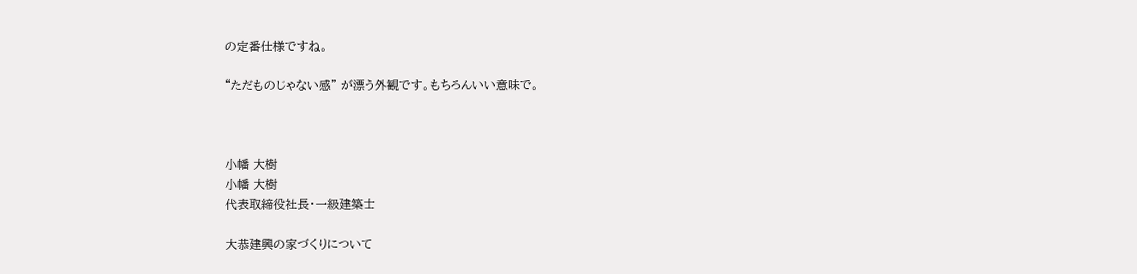の定番仕様ですね。

“ただものじゃない感” が漂う外観です。もちろんいい意味で。



小幡 大樹
小幡 大樹
代表取締役社長・一級建築士

大恭建興の家づくりについて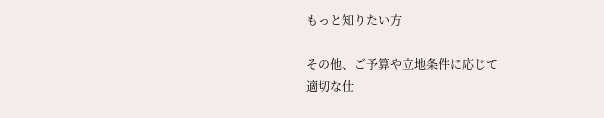もっと知りたい方

その他、ご予算や立地条件に応じて
適切な仕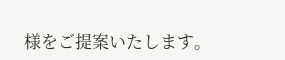様をご提案いたします。